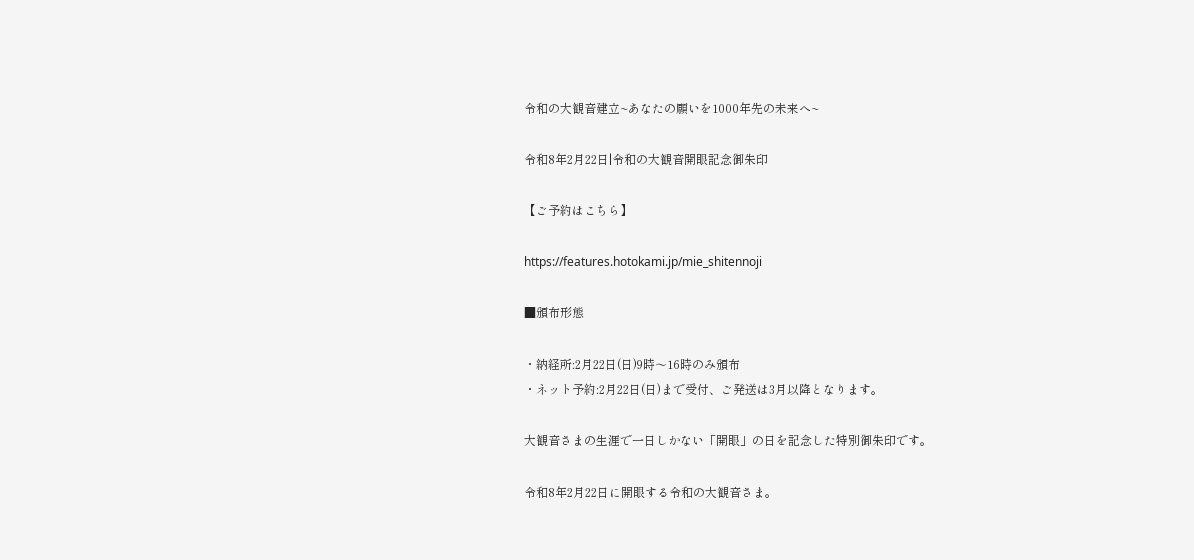令和の大観音建立~あなたの願いを1000年先の未来へ~

令和8年2月22日|令和の大観音開眼記念御朱印

【ご予約はこちら】

https://features.hotokami.jp/mie_shitennoji

■頒布形態

・納経所:2月22日(日)9時〜16時のみ頒布
・ネット予約:2月22日(日)まで受付、ご発送は3月以降となります。

大観音さまの生涯で一日しかない「開眼」の日を記念した特別御朱印です。

令和8年2月22日に開眼する令和の大観音さま。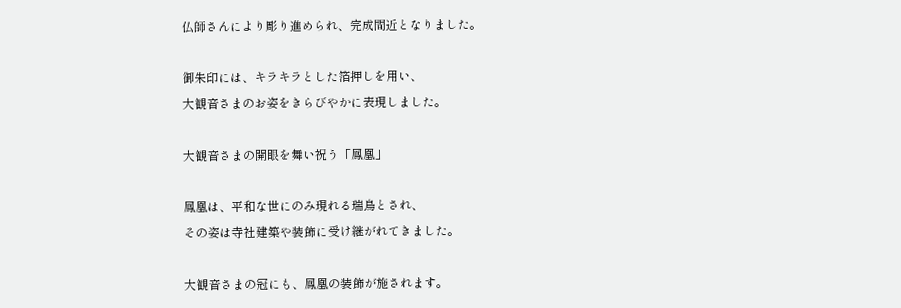仏師さんにより彫り進められ、完成間近となりました。

御朱印には、キラキラとした箔押しを用い、
大観音さまのお姿をきらびやかに表現しました。

大観音さまの開眼を舞い祝う「鳳凰」

鳳凰は、平和な世にのみ現れる瑞鳥とされ、
その姿は寺社建築や装飾に受け継がれてきました。

大観音さまの冠にも、鳳凰の装飾が施されます。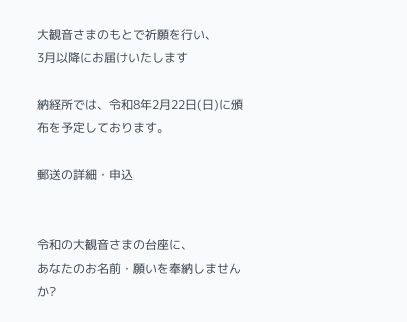大観音さまのもとで祈願を行い、
3月以降にお届けいたします

納経所では、令和8年2月22日(日)に頒布を予定しております。

郵送の詳細・申込


令和の大観音さまの台座に、
あなたのお名前・願いを奉納しませんか?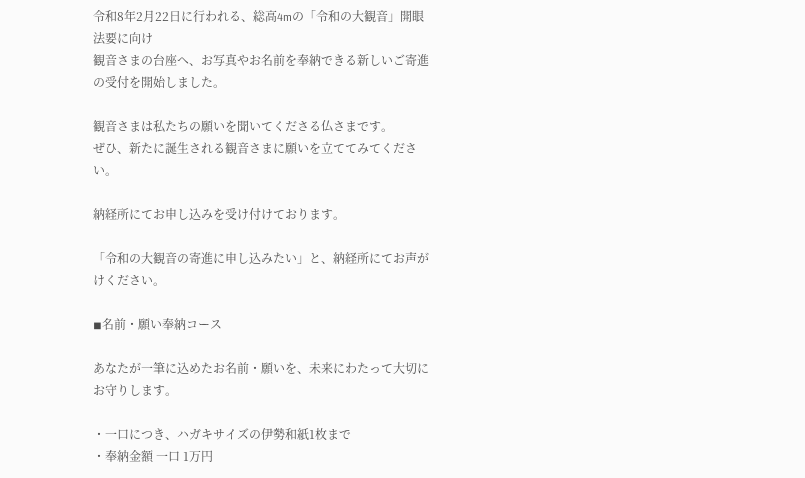令和8年2月22日に行われる、総高4mの「令和の大観音」開眼法要に向け
観音さまの台座へ、お写真やお名前を奉納できる新しいご寄進の受付を開始しました。

観音さまは私たちの願いを聞いてくださる仏さまです。
ぜひ、新たに誕生される観音さまに願いを立ててみてください。

納経所にてお申し込みを受け付けております。

「令和の大観音の寄進に申し込みたい」と、納経所にてお声がけください。

◾名前・願い奉納コース

あなたが一筆に込めたお名前・願いを、未来にわたって大切にお守りします。

・一口につき、ハガキサイズの伊勢和紙1枚まで
・奉納金額 一口 1万円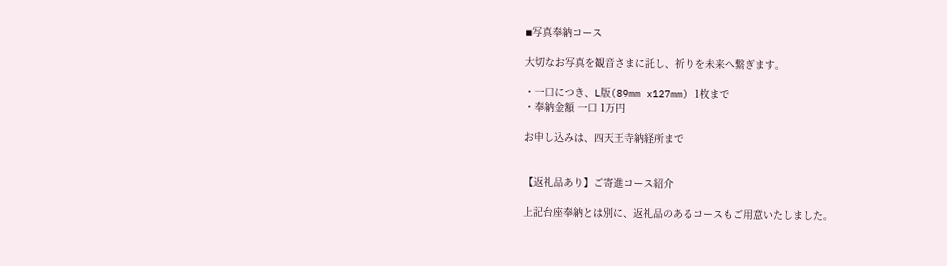◾写真奉納コース

大切なお写真を観音さまに託し、祈りを未来へ繋ぎます。

・一口につき、L版(89mm x127mm) 1枚まで
・奉納金額 一口 1万円

お申し込みは、四天王寺納経所まで


【返礼品あり】ご寄進コース紹介

上記台座奉納とは別に、返礼品のあるコースもご用意いたしました。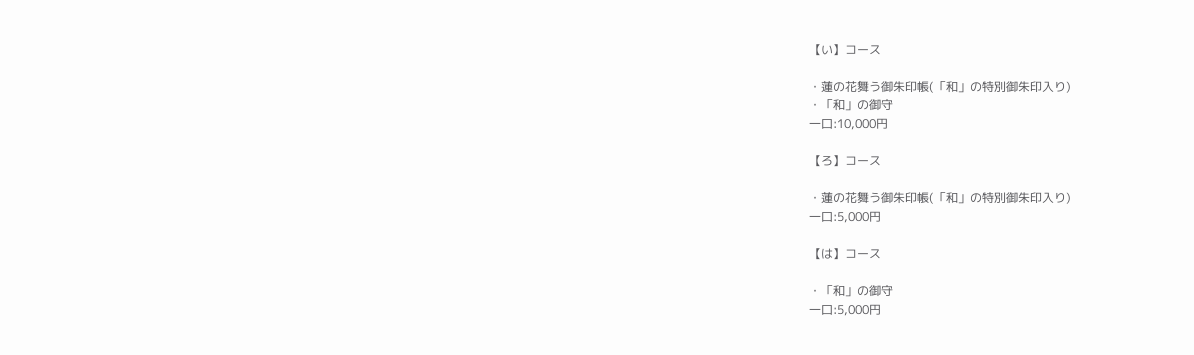【い】コース

・蓮の花舞う御朱印帳(「和」の特別御朱印入り)
・「和」の御守
一口:10,000円

【ろ】コース

・蓮の花舞う御朱印帳(「和」の特別御朱印入り)
一口:5,000円

【は】コース

・「和」の御守
一口:5,000円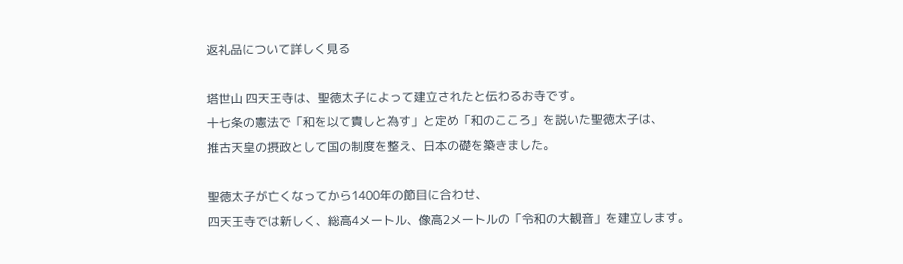返礼品について詳しく見る

塔世山 四天王寺は、聖徳太子によって建立されたと伝わるお寺です。
十七条の憲法で「和を以て貴しと為す」と定め「和のこころ」を説いた聖徳太子は、
推古天皇の摂政として国の制度を整え、日本の礎を築きました。

聖徳太子が亡くなってから1400年の節目に合わせ、
四天王寺では新しく、総高4メートル、像高2メートルの「令和の大観音」を建立します。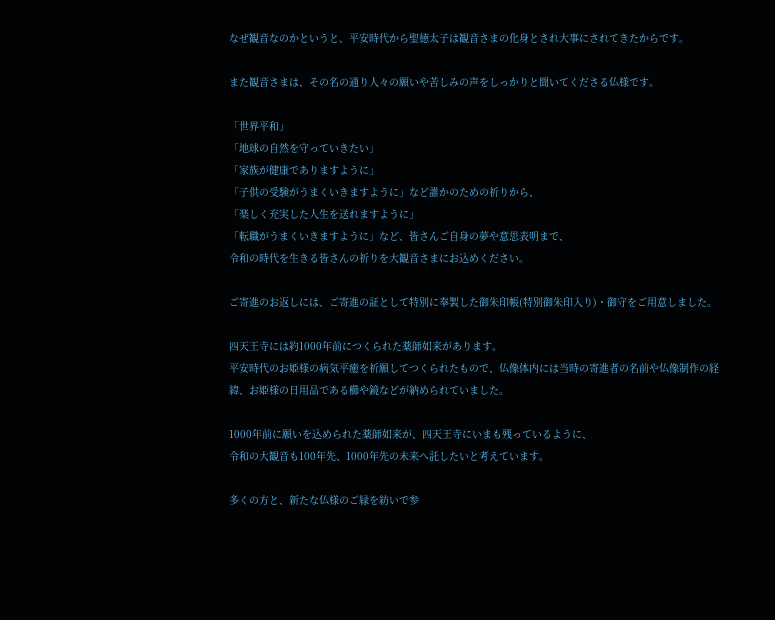なぜ観音なのかというと、平安時代から聖徳太子は観音さまの化身とされ大事にされてきたからです。

また観音さまは、その名の通り人々の願いや苦しみの声をしっかりと聞いてくださる仏様です。

「世界平和」
「地球の自然を守っていきたい」
「家族が健康でありますように」
「子供の受験がうまくいきますように」など誰かのための祈りから、
「楽しく充実した人生を送れますように」
「転職がうまくいきますように」など、皆さんご自身の夢や意思表明まで、
令和の時代を生きる皆さんの祈りを大観音さまにお込めください。

ご寄進のお返しには、ご寄進の証として特別に奉製した御朱印帳(特別御朱印入り)・御守をご用意しました。

四天王寺には約1000年前につくられた薬師如来があります。
平安時代のお姫様の病気平癒を祈願してつくられたもので、仏像体内には当時の寄進者の名前や仏像制作の経緯、お姫様の日用品である櫛や鏡などが納められていました。

1000年前に願いを込められた薬師如来が、四天王寺にいまも残っているように、
令和の大観音も100年先、1000年先の未来へ託したいと考えています。

多くの方と、新たな仏様のご縁を紡いで参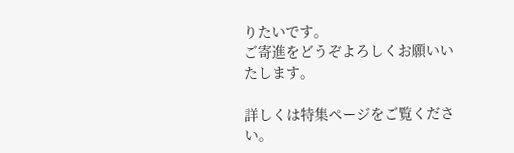りたいです。
ご寄進をどうぞよろしくお願いいたします。

詳しくは特集ページをご覧ください。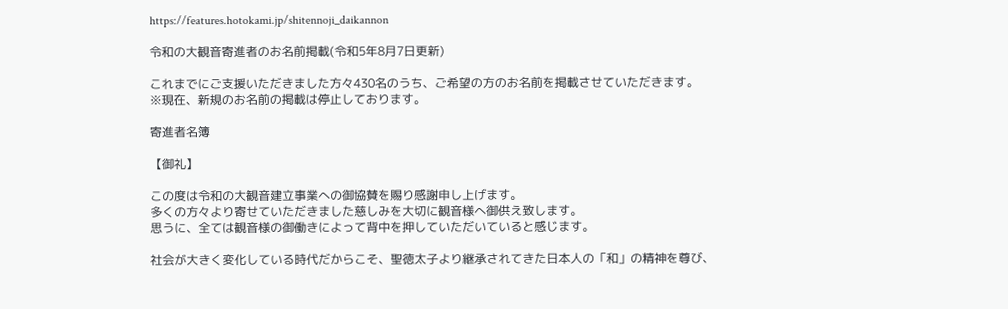https://features.hotokami.jp/shitennoji_daikannon

令和の大観音寄進者のお名前掲載(令和5年8月7日更新)

これまでにご支援いただきました方々430名のうち、ご希望の方のお名前を掲載させていただきます。
※現在、新規のお名前の掲載は停止しております。

寄進者名簿

【御礼】

この度は令和の大観音建立事業への御協賛を賜り感謝申し上げます。
多くの方々より寄せていただきました慈しみを大切に観音様へ御供え致します。
思うに、全ては観音様の御働きによって背中を押していただいていると感じます。

社会が大きく変化している時代だからこそ、聖徳太子より継承されてきた日本人の「和」の精神を尊び、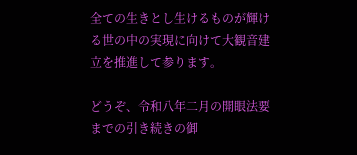全ての生きとし生けるものが輝ける世の中の実現に向けて大観音建立を推進して参ります。

どうぞ、令和八年二月の開眼法要までの引き続きの御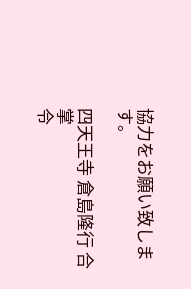協力をお願い致します。

四天王寺 倉島隆行 合掌
令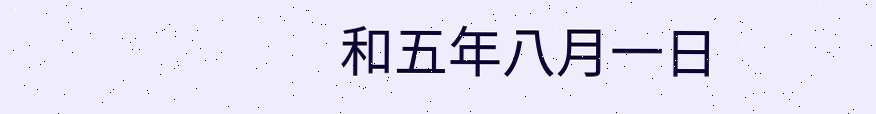和五年八月一日